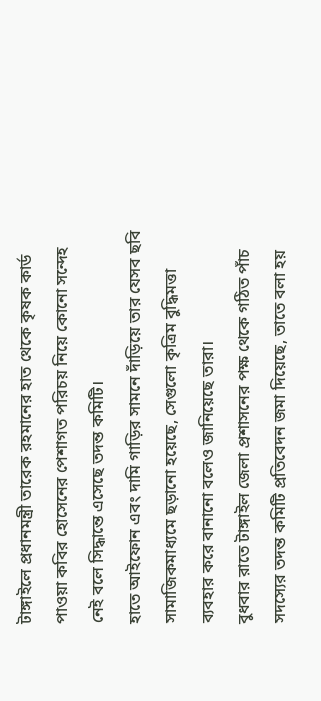টাঙ্গাইলে প্রধানমন্ত্রী তারেক রহমানের হাত থেকে কৃষক কার্ড পাওয়া কবির হোসেনের পেশাগত পরিচয় নিয়ে কোনো সন্দেহ নেই বলে সিদ্ধান্তে এসেছে তদন্ত কমিটি।
হাতে আইফোন এবং দামি গাড়ির সামনে দাঁড়িয়ে তার যেসব ছবি সামাজিকমাধ্যমে ছড়ানো হয়েছে, সেগুলো কৃত্রিম বুদ্ধিমত্তা ব্যবহার করে বানানো বলেও জানিয়েছে তারা।
বুধবার রাতে টাঙ্গাইল জেলা প্রশাসনের পক্ষ থেকে গঠিত পাঁচ সদস্যের তদন্ত কমিটি প্রতিবেদন জমা দিয়েছে, তাতে বলা হয়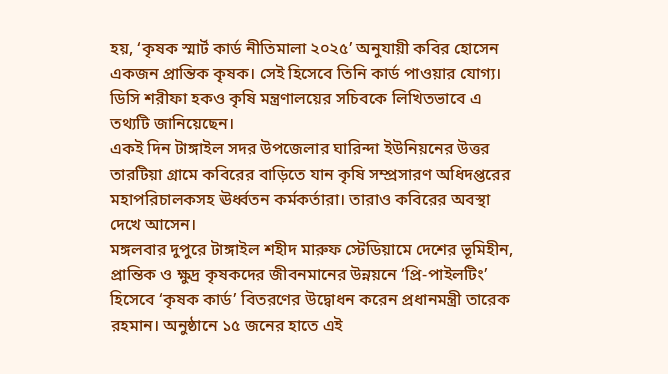হয়, ‘কৃষক স্মার্ট কার্ড নীতিমালা ২০২৫’ অনুযায়ী কবির হোসেন একজন প্রান্তিক কৃষক। সেই হিসেবে তিনি কার্ড পাওয়ার যোগ্য।
ডিসি শরীফা হকও কৃষি মন্ত্রণালয়ের সচিবকে লিখিতভাবে এ তথ্যটি জানিয়েছেন।
একই দিন টাঙ্গাইল সদর উপজেলার ঘারিন্দা ইউনিয়নের উত্তর তারটিয়া গ্রামে কবিরের বাড়িতে যান কৃষি সম্প্রসারণ অধিদপ্তরের মহাপরিচালকসহ ঊর্ধ্বতন কর্মকর্তারা। তারাও কবিরের অবস্থা দেখে আসেন।
মঙ্গলবার দুপুরে টাঙ্গাইল শহীদ মারুফ স্টেডিয়ামে দেশের ভূমিহীন, প্রান্তিক ও ক্ষুদ্র কৃষকদের জীবনমানের উন্নয়নে ‘প্রি-পাইলটিং’ হিসেবে ‘কৃষক কার্ড’ বিতরণের উদ্বোধন করেন প্রধানমন্ত্রী তারেক রহমান। অনুষ্ঠানে ১৫ জনের হাতে এই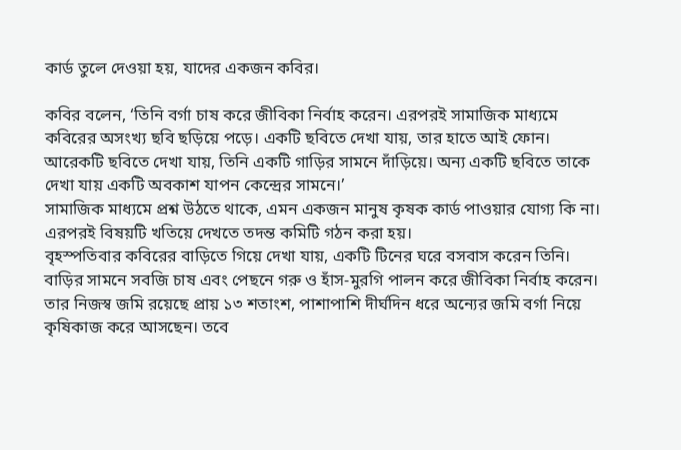কার্ড তুলে দেওয়া হয়, যাদের একজন কবির।

কবির বলেন, ‘তিনি বর্গা চাষ করে জীবিকা নির্বাহ করেন। এরপরই সামাজিক মাধ্যমে কবিরের অসংখ্য ছবি ছড়িয়ে পড়ে। একটি ছবিতে দেখা যায়, তার হাতে আই ফোন। আরেকটি ছবিতে দেখা যায়, তিনি একটি গাড়ির সামনে দাঁড়িয়ে। অন্য একটি ছবিতে তাকে দেখা যায় একটি অবকাশ যাপন কেন্দ্রের সামনে।’
সামাজিক মাধ্যমে প্রশ্ন উঠতে থাকে, এমন একজন মানুষ কৃষক কার্ড পাওয়ার যোগ্য কি না। এরপরই বিষয়টি খতিয়ে দেখতে তদন্ত কমিটি গঠন করা হয়।
বৃহস্পতিবার কবিরের বাড়িতে গিয়ে দেখা যায়, একটি টিনের ঘরে বসবাস করেন তিনি। বাড়ির সামনে সবজি চাষ এবং পেছনে গরু ও হাঁস-মুরগি পালন করে জীবিকা নির্বাহ করেন।
তার নিজস্ব জমি রয়েছে প্রায় ১৩ শতাংশ, পাশাপাশি দীর্ঘদিন ধরে অন্যের জমি বর্গা নিয়ে কৃষিকাজ করে আসছেন। তবে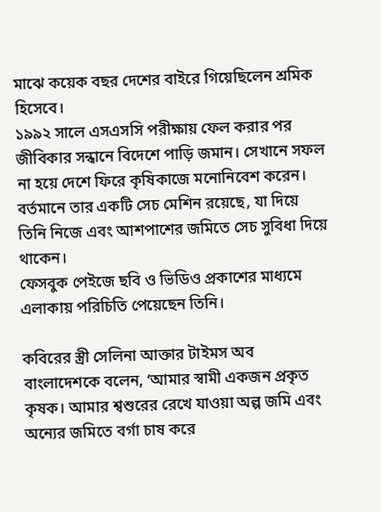মাঝে কয়েক বছর দেশের বাইরে গিয়েছিলেন শ্রমিক হিসেবে।
১৯৯২ সালে এসএসসি পরীক্ষায় ফেল করার পর জীবিকার সন্ধানে বিদেশে পাড়ি জমান। সেখানে সফল না হয়ে দেশে ফিরে কৃষিকাজে মনোনিবেশ করেন। বর্তমানে তার একটি সেচ মেশিন রয়েছে, যা দিয়ে তিনি নিজে এবং আশপাশের জমিতে সেচ সুবিধা দিয়ে থাকেন।
ফেসবুক পেইজে ছবি ও ভিডিও প্রকাশের মাধ্যমে এলাকায় পরিচিতি পেয়েছেন তিনি।

কবিরের স্ত্রী সেলিনা আক্তার টাইমস অব বাংলাদেশকে বলেন, ‘আমার স্বামী একজন প্রকৃত কৃষক। আমার শ্বশুরের রেখে যাওয়া অল্প জমি এবং অন্যের জমিতে বর্গা চাষ করে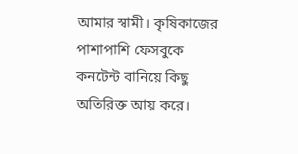আমার স্বামী। কৃষিকাজের পাশাপাশি ফেসবুকে কনটেন্ট বানিয়ে কিছু অতিরিক্ত আয় করে।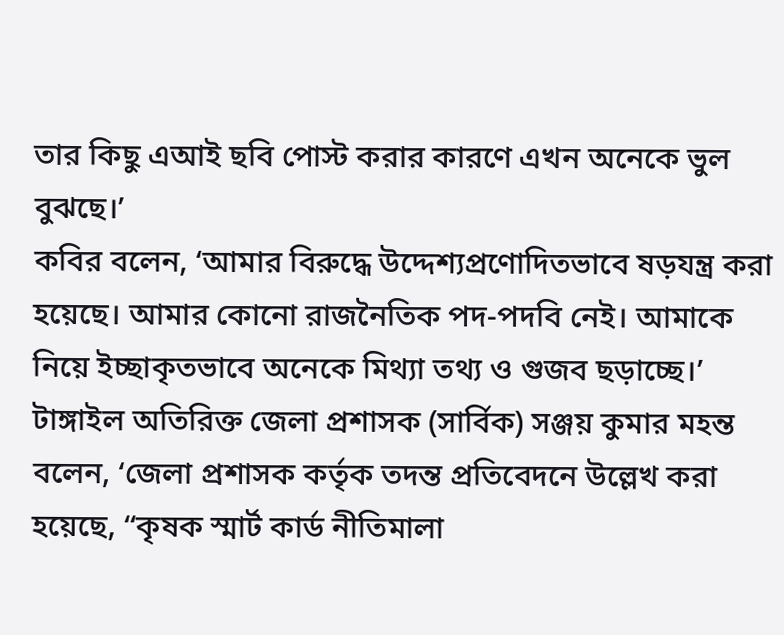তার কিছু এআই ছবি পোস্ট করার কারণে এখন অনেকে ভুল বুঝছে।’
কবির বলেন, ‘আমার বিরুদ্ধে উদ্দেশ্যপ্রণোদিতভাবে ষড়যন্ত্র করা হয়েছে। আমার কোনো রাজনৈতিক পদ-পদবি নেই। আমাকে নিয়ে ইচ্ছাকৃতভাবে অনেকে মিথ্যা তথ্য ও গুজব ছড়াচ্ছে।’
টাঙ্গাইল অতিরিক্ত জেলা প্রশাসক (সার্বিক) সঞ্জয় কুমার মহন্ত বলেন, ‘জেলা প্রশাসক কর্তৃক তদন্ত প্রতিবেদনে উল্লেখ করা হয়েছে, “কৃষক স্মার্ট কার্ড নীতিমালা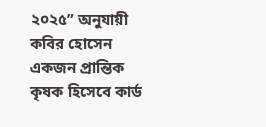২০২৫” অনুযায়ী কবির হোসেন একজন প্রান্তিক কৃষক হিসেবে কার্ড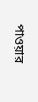পাওয়ার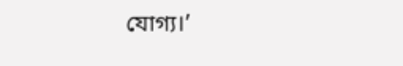যোগ্য।’